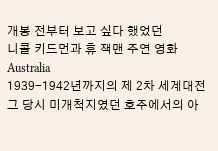개봉 전부터 보고 싶다 했었던
니콜 키드먼과 휴 잭맨 주연 영화 Australia
1939-1942년까지의 제 2차 세계대전
그 당시 미개척지였던 호주에서의 아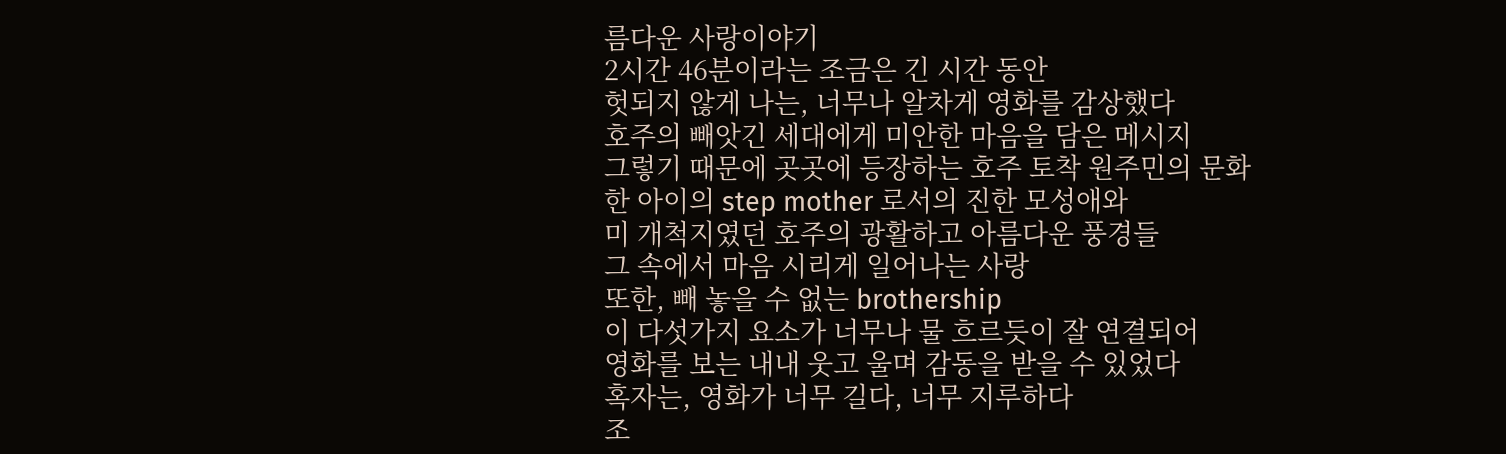름다운 사랑이야기
2시간 46분이라는 조금은 긴 시간 동안
헛되지 않게 나는, 너무나 알차게 영화를 감상했다
호주의 빼앗긴 세대에게 미안한 마음을 담은 메시지
그렇기 때문에 곳곳에 등장하는 호주 토착 원주민의 문화
한 아이의 step mother 로서의 진한 모성애와
미 개척지였던 호주의 광활하고 아름다운 풍경들
그 속에서 마음 시리게 일어나는 사랑
또한, 빼 놓을 수 없는 brothership
이 다섯가지 요소가 너무나 물 흐르듯이 잘 연결되어
영화를 보는 내내 웃고 울며 감동을 받을 수 있었다
혹자는, 영화가 너무 길다, 너무 지루하다
조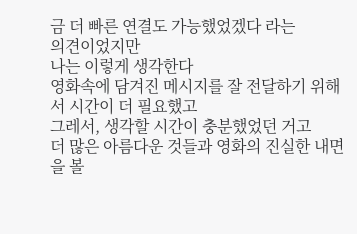금 더 빠른 연결도 가능했었겠다 라는
의견이었지만
나는 이렇게 생각한다
영화속에 담겨진 메시지를 잘 전달하기 위해서 시간이 더 필요했고
그레서, 생각할 시간이 충분했었던 거고
더 많은 아름다운 것들과 영화의 진실한 내면을 볼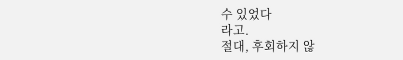수 있었다
라고.
절대, 후회하지 않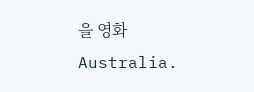을 영화
Australia.